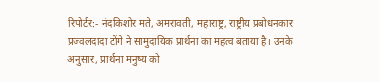रिपोर्टर:- नंदकिशोर मते, अमरावती, महाराष्ट्र, राष्ट्रीय प्रबोधनकार प्रज्वलदादा टोंगे ने सामुदायिक प्रार्थना का महत्व बताया है। उनके अनुसार, प्रार्थना मनुष्य को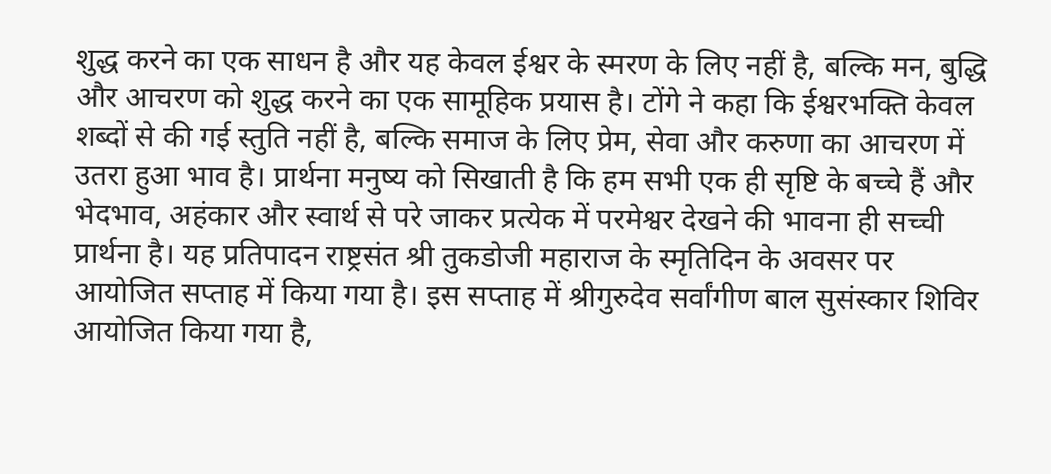शुद्ध करने का एक साधन है और यह केवल ईश्वर के स्मरण के लिए नहीं है, बल्कि मन, बुद्धि और आचरण को शुद्ध करने का एक सामूहिक प्रयास है। टोंगे ने कहा कि ईश्वरभक्ति केवल शब्दों से की गई स्तुति नहीं है, बल्कि समाज के लिए प्रेम, सेवा और करुणा का आचरण में उतरा हुआ भाव है। प्रार्थना मनुष्य को सिखाती है कि हम सभी एक ही सृष्टि के बच्चे हैं और भेदभाव, अहंकार और स्वार्थ से परे जाकर प्रत्येक में परमेश्वर देखने की भावना ही सच्ची प्रार्थना है। यह प्रतिपादन राष्ट्रसंत श्री तुकडोजी महाराज के स्मृतिदिन के अवसर पर आयोजित सप्ताह में किया गया है। इस सप्ताह में श्रीगुरुदेव सर्वांगीण बाल सुसंस्कार शिविर आयोजित किया गया है,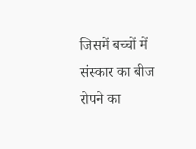जिसमें बच्चों में संस्कार का बीज रोपने का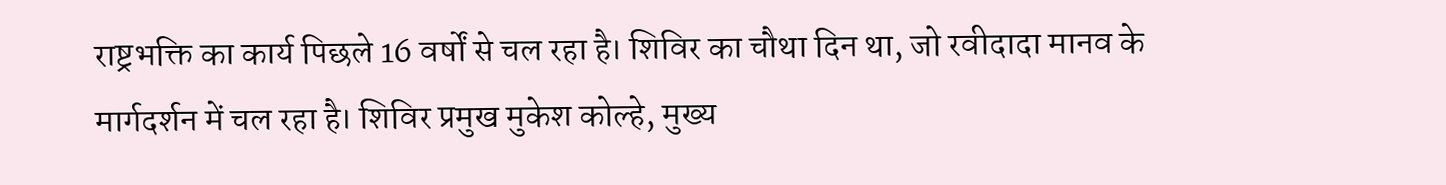राष्ट्रभक्ति का कार्य पिछले 16 वर्षों से चल रहा है। शिविर का चौथा दिन था, जो रवीदादा मानव के मार्गदर्शन में चल रहा है। शिविर प्रमुख मुकेश कोल्हे, मुख्य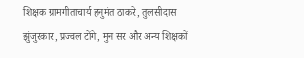शिक्षक ग्रामगीताचार्य हनुमंत ठाकरे, तुलसीदास झुंजुरकार, प्रज्वल टोंगे, मुन सर और अन्य शिक्षकों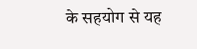के सहयोग से यह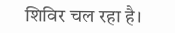शिविर चल रहा है।